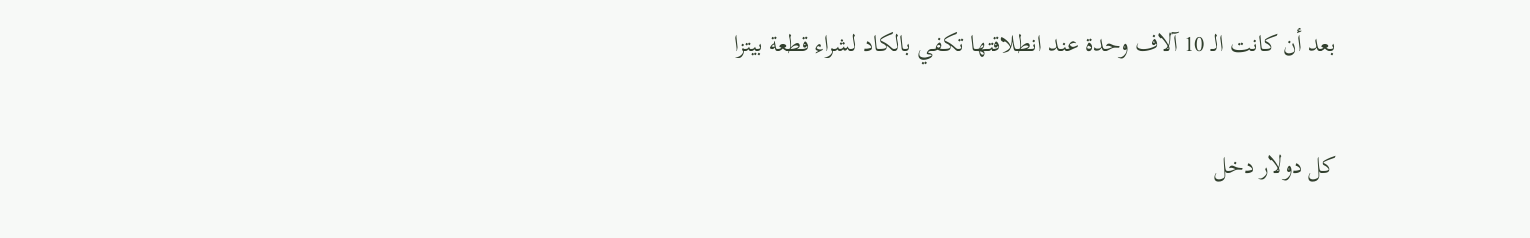بعد أن كانت الـ 10 آلاف وحدة عند انطلاقتها تكفي بالكاد لشراء قطعة بيتزا

كل دولار دخل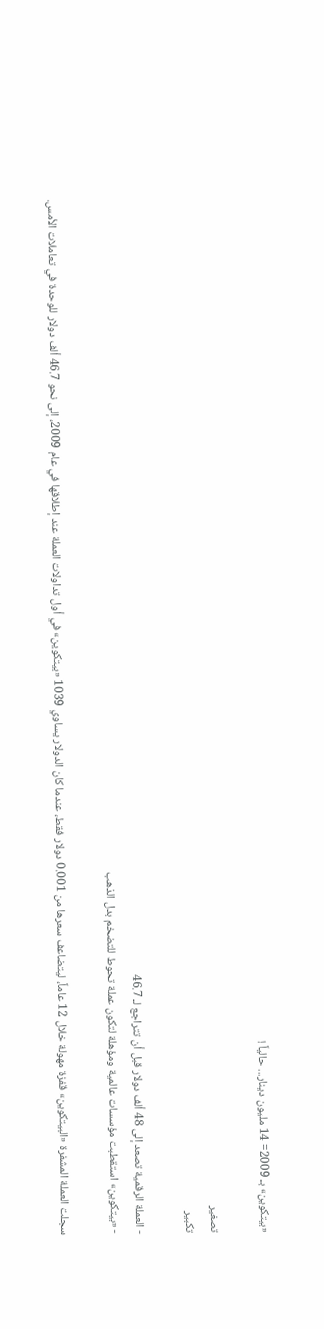«بيتكوين» بـ 2009= 14 مليون دينار... حالياً !

تصغير
تكبير

- العملة الرقمية تصعد إلى 48 ألف دولار قبل أن تتراجع لـ 46.7
- «بيتكوين» استقطبت مؤسسات عالمية ومؤهلة لتكون عملة تحوط للتضخم بدل الذهب

سجلت العملة المشفرة «البيتكوين» قفزة مهولة خلال 12 عاماً، ليتضاعف سعرها من 0.001 دولار فقط، عندما كان الدولار يساوي 1039 «بيتكوين» في أول تداولات العملة عند إطلاقها في عام 2009، إلى نحو 46.7 ألف دولار للوحدة في تعاملات الأمس.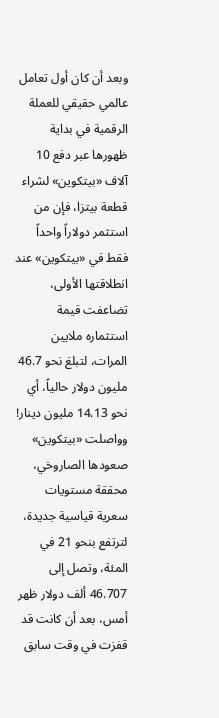وبعد أن كان أول تعامل عالمي حقيقي للعملة الرقمية في بداية ظهورها عبر دفع 10 آلاف «بيتكوين» لشراء قطعة بيتزا، فإن من استثمر دولاراً واحداً فقط في «بيتكوين» عند انطلاقتها الأولى، تضاعفت قيمة استثماره ملايين المرات، لتبلغ نحو 46.7 مليون دولار حالياً، أي نحو 14.13 مليون دينار! وواصلت «بيتكوين» صعودها الصاروخي، محققة مستويات سعرية قياسية جديدة، لترتفع بنحو 21 في المئة، وتصل إلى 46.707 ألف دولار ظهر أمس، بعد أن كانت قد قفزت في وقت سابق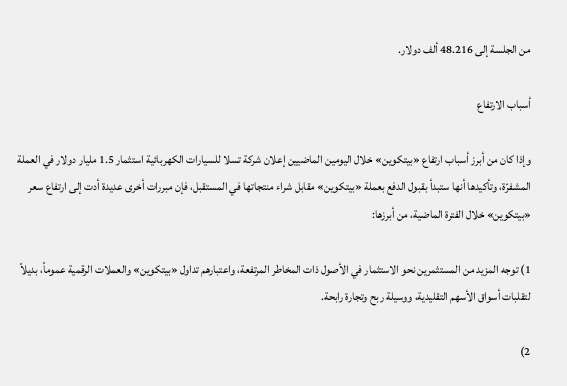من الجلسة إلى 48.216 ألف دولار.

أسباب الارتفاع

وإذا كان من أبرز أسباب ارتفاع «بيتكوين» خلال اليومين الماضيين إعلان شركة تسلا للسيارات الكهربائية استثمار 1.5 مليار دولار في العملة المشفرّة، وتأكيدها أنها ستبدأ بقبول الدفع بعملة «بيتكوين» مقابل شراء منتجاتها في المستقبل، فإن مبررات أخرى عديدة أدت إلى ارتفاع سعر «بيتكوين» خلال الفترة الماضية، من أبرزها:

1) توجه المزيد من المستثمرين نحو الاستثمار في الأصول ذات المخاطر المرتفعة، واعتبارهم تداول «بيتكوين» والعملات الرقمية عموماً، بديلاً لتقلبات أسواق الأسهم التقليدية، ووسيلة ربح وتجارة رابحة.

2)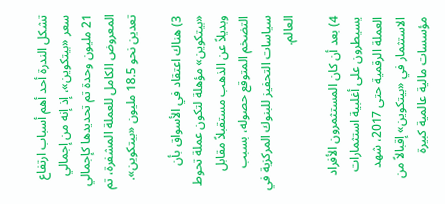تشكل الندرة أحد أهم أسباب ارتفاع سعر «بيتكوين»، إذ إنه من إجمالي 21 مليون وحدة تم تحديدها كإجمالي المعروض الكامل للعملة المشفرة، تم تعدين نحو 18.5 مليون «بيتكوين».

3) هناك اعتقاد في الأسواق بأن «بيتكوين» مؤهلة لتكون عملة تحوط وبديلاً عن الذهب مستقبلاً مقابل التضخم المتوقع حصوله، بسبب سياسات التحفيز للبنوك المركزية في العالم.

4) بعد أن كان المستثمرون الأفراد يسيطرون على أغلبية استثمارات العملة الرقمية حتى 2017، شهد الاستثمار في «بيتكوين» إقبالاً من مؤسسات مالية عالمية كبيرة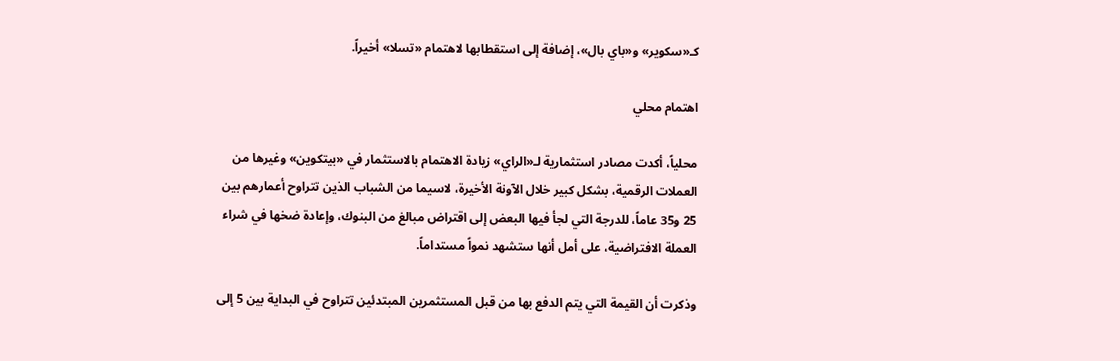كـ«سكوير» و«باي بال»، إضافة إلى استقطابها لاهتمام «تسلا» أخيراً.

اهتمام محلي

محلياً، أكدت مصادر استثمارية لـ«الراي» زيادة الاهتمام بالاستثمار في «بيتكوين» وغيرها من العملات الرقمية، بشكل كبير خلال الآونة الأخيرة، لاسيما من الشباب الذين تتراوح أعمارهم بين 25 و35 عاماً، للدرجة التي لجأ فيها البعض إلى اقتراض مبالغ من البنوك، وإعادة ضخها في شراء العملة الافتراضية، على أمل أنها ستشهد نمواً مستداماً.

وذكرت أن القيمة التي يتم الدفع بها من قبل المستثمرين المبتدئين تتراوح في البداية بين 5 إلى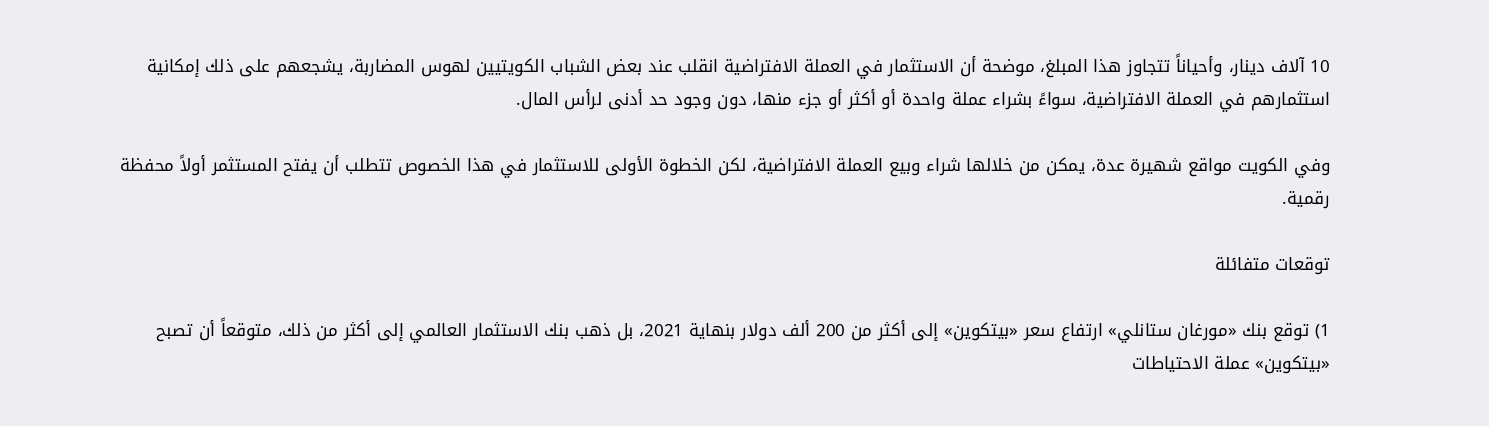10 آلاف دينار، وأحياناً تتجاوز هذا المبلغ، موضحة أن الاستثمار في العملة الافتراضية انقلب عند بعض الشباب الكويتيين لهوس المضاربة، يشجعهم على ذلك إمكانية استثمارهم في العملة الافتراضية، سواءً بشراء عملة واحدة أو أكثر أو جزء منها، دون وجود حد أدنى لرأس المال.

وفي الكويت مواقع شهيرة عدة، يمكن من خلالها شراء وبيع العملة الافتراضية، لكن الخطوة الأولى للاستثمار في هذا الخصوص تتطلب أن يفتح المستثمر أولاً محفظة رقمية.

توقعات متفائلة

1) توقع بنك «مورغان ستانلي» ارتفاع سعر «بيتكوين» إلى أكثر من 200 ألف دولار بنهاية 2021، بل ذهب بنك الاستثمار العالمي إلى أكثر من ذلك، متوقعاً أن تصبح «بيتكوين» عملة الاحتياطات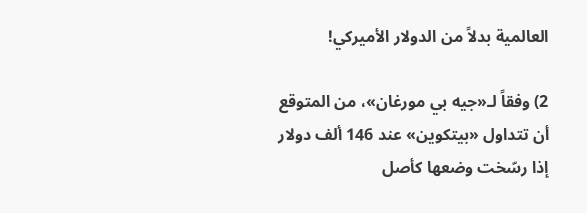العالمية بدلاً من الدولار الأميركي!

2) وفقاً لـ«جيه بي مورغان»، من المتوقع أن تتداول «بيتكوين» عند 146 ألف دولار إذا رسّخت وضعها كأصل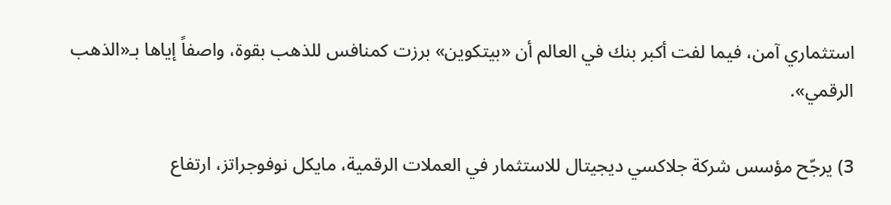استثماري آمن، فيما لفت أكبر بنك في العالم أن «بيتكوين» برزت كمنافس للذهب بقوة، واصفاً إياها بـ«الذهب الرقمي».

3) يرجّح مؤسس شركة جلاكسي ديجيتال للاستثمار في العملات الرقمية، مايكل نوفوجراتز، ارتفاع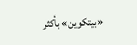«بيتكوين» بأكثر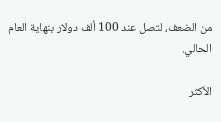من الضعف، لتصل عند 100 ألف دولار بنهاية العام الحالي.

الأكثر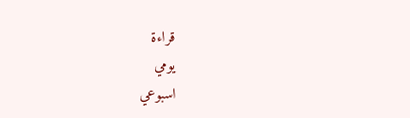قراءة
يومي
اسبوعي